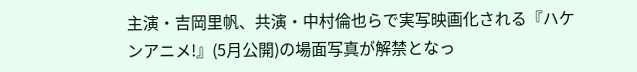主演・吉岡里帆、共演・中村倫也らで実写映画化される『ハケンアニメ!』(5月公開)の場面写真が解禁となっ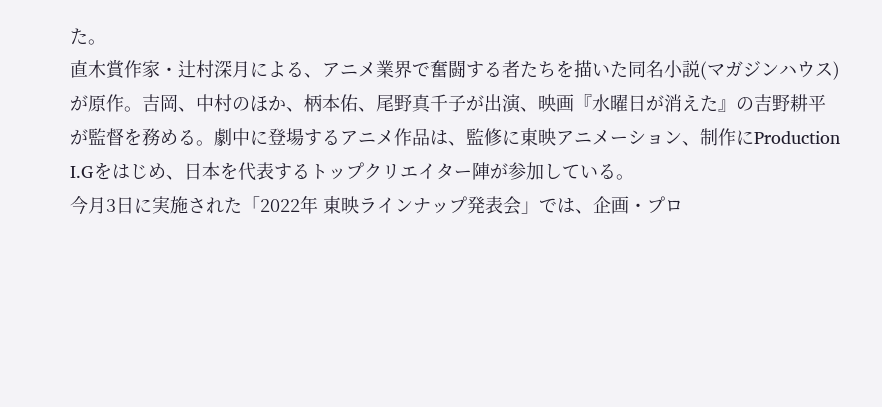た。
直木賞作家・辻村深月による、アニメ業界で奮闘する者たちを描いた同名小説(マガジンハウス)が原作。吉岡、中村のほか、柄本佑、尾野真千子が出演、映画『水曜日が消えた』の吉野耕平が監督を務める。劇中に登場するアニメ作品は、監修に東映アニメーション、制作にProduction I.Gをはじめ、日本を代表するトップクリエイター陣が参加している。
今月3日に実施された「2022年 東映ラインナップ発表会」では、企画・プロ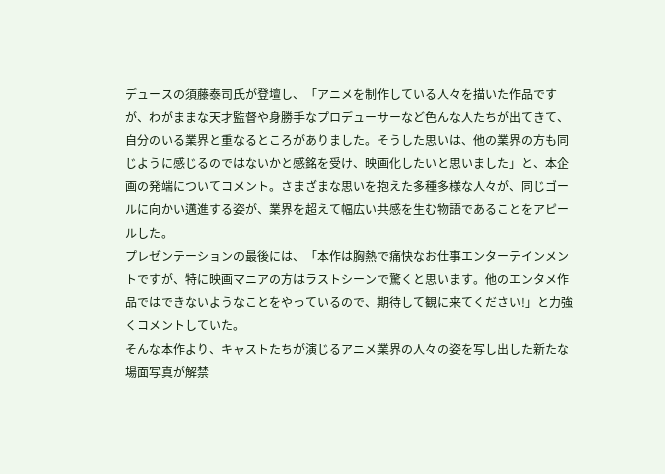デュースの須藤泰司氏が登壇し、「アニメを制作している人々を描いた作品ですが、わがままな天才監督や身勝手なプロデューサーなど色んな人たちが出てきて、自分のいる業界と重なるところがありました。そうした思いは、他の業界の方も同じように感じるのではないかと感銘を受け、映画化したいと思いました」と、本企画の発端についてコメント。さまざまな思いを抱えた多種多様な人々が、同じゴールに向かい邁進する姿が、業界を超えて幅広い共感を生む物語であることをアピールした。
プレゼンテーションの最後には、「本作は胸熱で痛快なお仕事エンターテインメントですが、特に映画マニアの方はラストシーンで驚くと思います。他のエンタメ作品ではできないようなことをやっているので、期待して観に来てください!」と力強くコメントしていた。
そんな本作より、キャストたちが演じるアニメ業界の人々の姿を写し出した新たな場面写真が解禁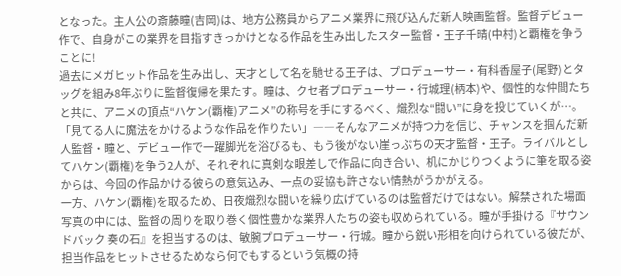となった。主人公の斎藤瞳(吉岡)は、地方公務員からアニメ業界に飛び込んだ新人映画監督。監督デビュー作で、自身がこの業界を目指すきっかけとなる作品を生み出したスター監督・王子千晴(中村)と覇権を争うことに!
過去にメガヒット作品を生み出し、天才として名を馳せる王子は、プロデューサー・有科香屋子(尾野)とタッグを組み8年ぶりに監督復帰を果たす。瞳は、クセ者プロデューサー・行城理(柄本)や、個性的な仲間たちと共に、アニメの頂点“ハケン(覇権)アニメ”の称号を手にするべく、熾烈な“闘い”に身を投じていくが…。
「見てる人に魔法をかけるような作品を作りたい」――そんなアニメが持つ力を信じ、チャンスを掴んだ新人監督・瞳と、デビュー作で一躍脚光を浴びるも、もう後がない崖っぷちの天才監督・王子。ライバルとしてハケン(覇権)を争う2人が、それぞれに真剣な眼差しで作品に向き合い、机にかじりつくように筆を取る姿からは、今回の作品かける彼らの意気込み、一点の妥協も許さない情熱がうかがえる。
一方、ハケン(覇権)を取るため、日夜熾烈な闘いを繰り広げているのは監督だけではない。解禁された場面写真の中には、監督の周りを取り巻く個性豊かな業界人たちの姿も収められている。瞳が手掛ける『サウンドバック 奏の石』を担当するのは、敏腕プロデューサー・行城。瞳から鋭い形相を向けられている彼だが、担当作品をヒットさせるためなら何でもするという気概の持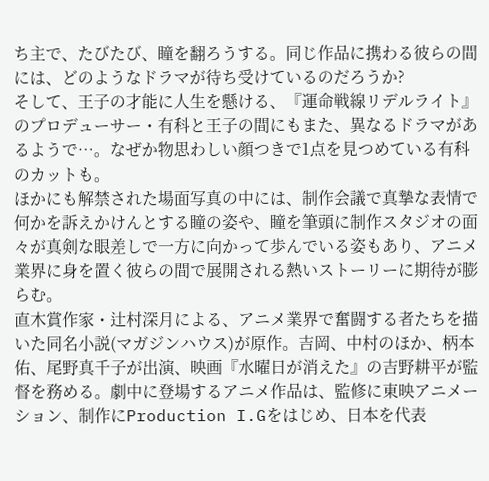ち主で、たびたび、瞳を翻ろうする。同じ作品に携わる彼らの間には、どのようなドラマが待ち受けているのだろうか?
そして、王子の才能に人生を懸ける、『運命戦線リデルライト』のプロデューサー・有科と王子の間にもまた、異なるドラマがあるようで…。なぜか物思わしい顔つきで1点を見つめている有科のカットも。
ほかにも解禁された場面写真の中には、制作会議で真摯な表情で何かを訴えかけんとする瞳の姿や、瞳を筆頭に制作スタジオの面々が真剣な眼差しで一方に向かって歩んでいる姿もあり、アニメ業界に身を置く彼らの間で展開される熱いストーリーに期待が膨らむ。
直木賞作家・辻村深月による、アニメ業界で奮闘する者たちを描いた同名小説(マガジンハウス)が原作。吉岡、中村のほか、柄本佑、尾野真千子が出演、映画『水曜日が消えた』の吉野耕平が監督を務める。劇中に登場するアニメ作品は、監修に東映アニメーション、制作にProduction I.Gをはじめ、日本を代表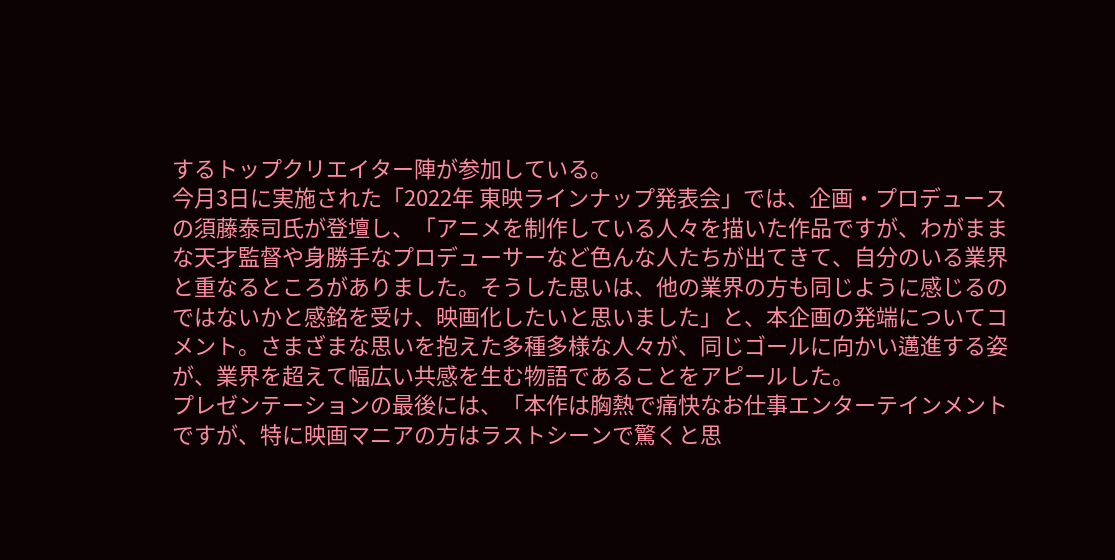するトップクリエイター陣が参加している。
今月3日に実施された「2022年 東映ラインナップ発表会」では、企画・プロデュースの須藤泰司氏が登壇し、「アニメを制作している人々を描いた作品ですが、わがままな天才監督や身勝手なプロデューサーなど色んな人たちが出てきて、自分のいる業界と重なるところがありました。そうした思いは、他の業界の方も同じように感じるのではないかと感銘を受け、映画化したいと思いました」と、本企画の発端についてコメント。さまざまな思いを抱えた多種多様な人々が、同じゴールに向かい邁進する姿が、業界を超えて幅広い共感を生む物語であることをアピールした。
プレゼンテーションの最後には、「本作は胸熱で痛快なお仕事エンターテインメントですが、特に映画マニアの方はラストシーンで驚くと思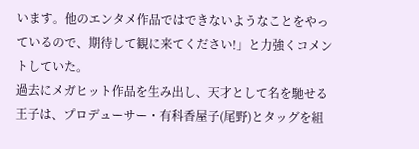います。他のエンタメ作品ではできないようなことをやっているので、期待して観に来てください!」と力強くコメントしていた。
過去にメガヒット作品を生み出し、天才として名を馳せる王子は、プロデューサー・有科香屋子(尾野)とタッグを組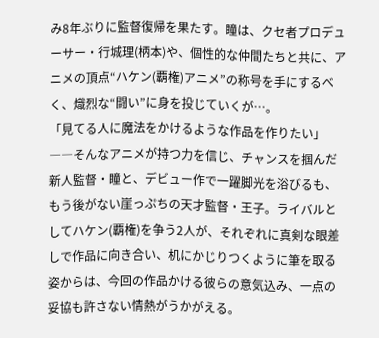み8年ぶりに監督復帰を果たす。瞳は、クセ者プロデューサー・行城理(柄本)や、個性的な仲間たちと共に、アニメの頂点“ハケン(覇権)アニメ”の称号を手にするべく、熾烈な“闘い”に身を投じていくが…。
「見てる人に魔法をかけるような作品を作りたい」――そんなアニメが持つ力を信じ、チャンスを掴んだ新人監督・瞳と、デビュー作で一躍脚光を浴びるも、もう後がない崖っぷちの天才監督・王子。ライバルとしてハケン(覇権)を争う2人が、それぞれに真剣な眼差しで作品に向き合い、机にかじりつくように筆を取る姿からは、今回の作品かける彼らの意気込み、一点の妥協も許さない情熱がうかがえる。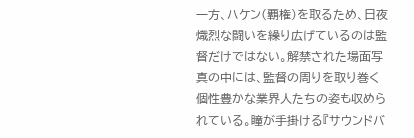一方、ハケン(覇権)を取るため、日夜熾烈な闘いを繰り広げているのは監督だけではない。解禁された場面写真の中には、監督の周りを取り巻く個性豊かな業界人たちの姿も収められている。瞳が手掛ける『サウンドバ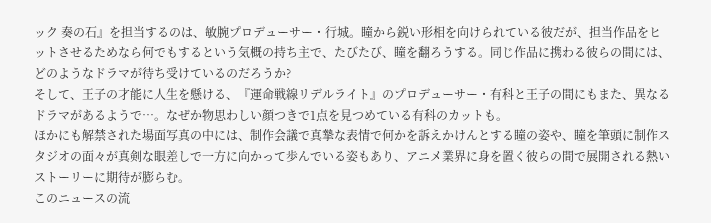ック 奏の石』を担当するのは、敏腕プロデューサー・行城。瞳から鋭い形相を向けられている彼だが、担当作品をヒットさせるためなら何でもするという気概の持ち主で、たびたび、瞳を翻ろうする。同じ作品に携わる彼らの間には、どのようなドラマが待ち受けているのだろうか?
そして、王子の才能に人生を懸ける、『運命戦線リデルライト』のプロデューサー・有科と王子の間にもまた、異なるドラマがあるようで…。なぜか物思わしい顔つきで1点を見つめている有科のカットも。
ほかにも解禁された場面写真の中には、制作会議で真摯な表情で何かを訴えかけんとする瞳の姿や、瞳を筆頭に制作スタジオの面々が真剣な眼差しで一方に向かって歩んでいる姿もあり、アニメ業界に身を置く彼らの間で展開される熱いストーリーに期待が膨らむ。
このニュースの流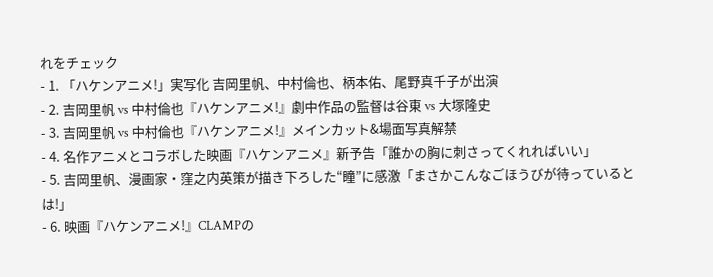れをチェック
- 1. 「ハケンアニメ!」実写化 吉岡里帆、中村倫也、柄本佑、尾野真千子が出演
- 2. 吉岡里帆 vs 中村倫也『ハケンアニメ!』劇中作品の監督は谷東 vs 大塚隆史
- 3. 吉岡里帆 vs 中村倫也『ハケンアニメ!』メインカット&場面写真解禁
- 4. 名作アニメとコラボした映画『ハケンアニメ』新予告「誰かの胸に刺さってくれればいい」
- 5. 吉岡里帆、漫画家・窪之内英策が描き下ろした“瞳”に感激「まさかこんなごほうびが待っているとは!」
- 6. 映画『ハケンアニメ!』CLAMPの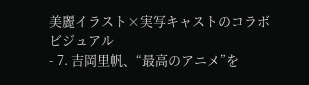美麗イラスト×実写キャストのコラボビジュアル
- 7. 吉岡里帆、“最高のアニメ”を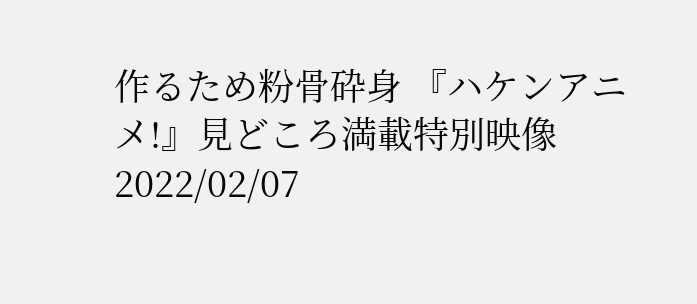作るため粉骨砕身 『ハケンアニメ!』見どころ満載特別映像
2022/02/07